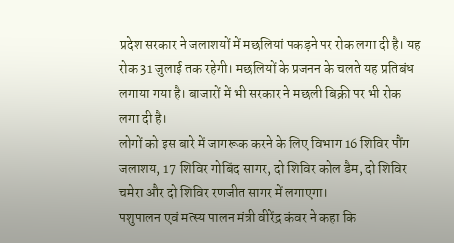प्रदेश सरकार ने जलाशयों में मछलियां पकड़ने पर रोक लगा दी है। यह रोक 31 जुलाई तक रहेगी। मछलियों के प्रजनन के चलते यह प्रतिबंध लगाया गया है। बाजारों में भी सरकार ने मछली बिक्री पर भी रोक लगा दी है।
लोगों को इस बारे में जागरूक करने के लिए विभाग 16 शिविर पौंग जलाशय, 17 शिविर गोबिंद सागर, दो शिविर कोल डैम, दो शिविर चमेरा और दो शिविर रणजीत सागर में लगाएगा।
पशुपालन एवं मत्स्य पालन मंत्री वीरेंद्र कंवर ने कहा कि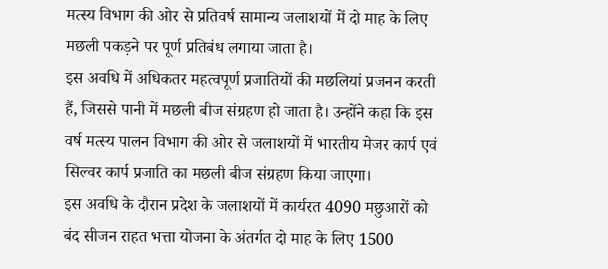मत्स्य विभाग की ओर से प्रतिवर्ष सामान्य जलाशयों में दो माह के लिए मछली पकड़ने पर पूर्ण प्रतिबंध लगाया जाता है।
इस अवधि में अधिकतर महत्वपूर्ण प्रजातियों की मछलियां प्रजनन करती हैं, जिससे पानी में मछली बीज संग्रहण हो जाता है। उन्होंने कहा कि इस वर्ष मत्स्य पालन विभाग की ओर से जलाशयों में भारतीय मेजर कार्प एवं सिल्वर कार्प प्रजाति का मछली बीज संग्रहण किया जाएगा।
इस अवधि के दौरान प्रदेश के जलाशयों में कार्यरत 4090 मछुआरों को बंद सीजन राहत भत्ता योजना के अंतर्गत दो माह के लिए 1500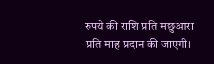रुपये की राशि प्रति मछुआरा प्रति माह प्रदान की जाएगी।